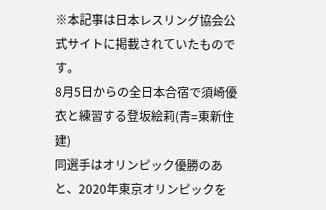※本記事は日本レスリング協会公式サイトに掲載されていたものです。
8月5日からの全日本合宿で須崎優衣と練習する登坂絵莉(青=東新住建)
同選手はオリンピック優勝のあと、2020年東京オリンピックを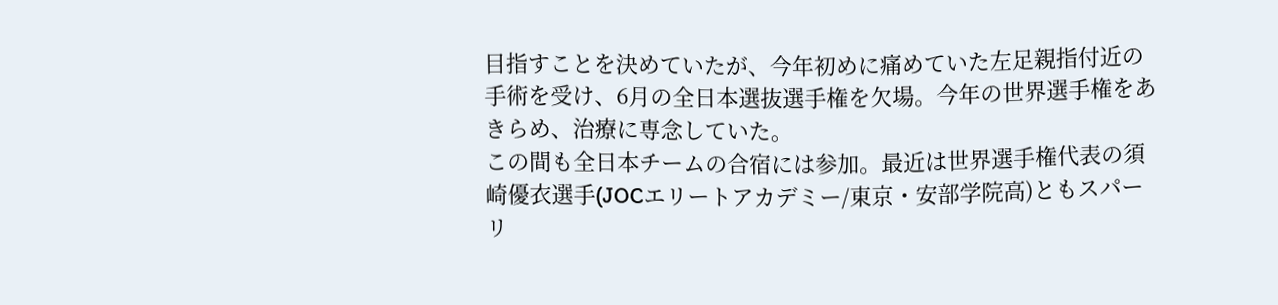目指すことを決めていたが、今年初めに痛めていた左足親指付近の手術を受け、6月の全日本選抜選手権を欠場。今年の世界選手権をあきらめ、治療に専念していた。
この間も全日本チームの合宿には参加。最近は世界選手権代表の須崎優衣選手(JOCエリートアカデミー/東京・安部学院高)ともスパーリ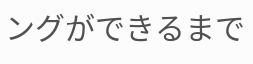ングができるまで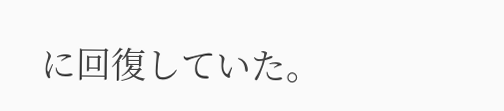に回復していた。